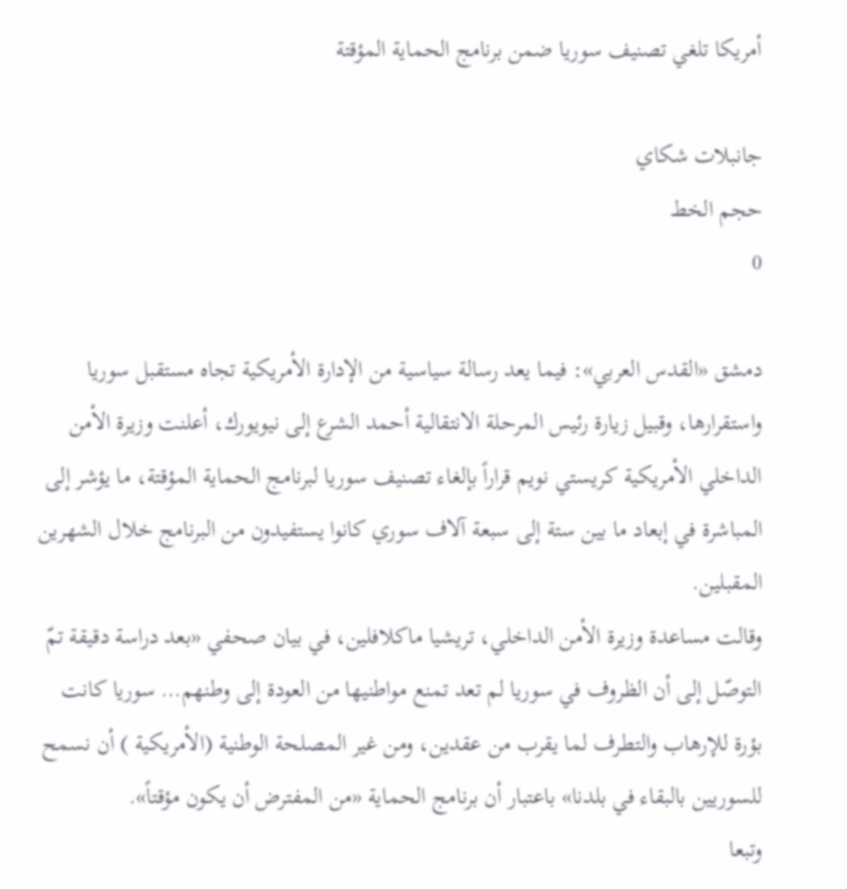أمريكا تلغي تصنيف سوريا ضمن برنامج الحماية المؤقتة

جانبلات شكاي
حجم الخط
0

دمشق «القدس العربي»: فيما يعد رسالة سياسية من الإدارة الأمريكية تجاه مستقبل سوريا واستقرارها، وقبيل زيارة رئيس المرحلة الانتقالية أحمد الشرع إلى نيويورك، أعلنت وزيرة الأمن الداخلي الأمريكية كريستي نويم قراراً بإلغاء تصنيف سوريا لبرنامج الحماية المؤقتة، ما يؤشر إلى المباشرة في إبعاد ما بين ستة إلى سبعة آلاف سوري كانوا يستفيدون من البرنامج خلال الشهرين المقبلين.
وقالت مساعدة وزيرة الأمن الداخلي، تريشيا ماكلافلين، في بيان صحفي «بعد دراسة دقيقة تمّ التوصّل إلى أن الظروف في سوريا لم تعد تمنع مواطنيها من العودة إلى وطنهم… سوريا كانت بؤرة للإرهاب والتطرف لما يقرب من عقدين، ومن غير المصلحة الوطنية (الأمريكية ) أن نسمح للسوريين بالبقاء في بلدنا» باعتبار أن برنامج الحماية «من المفترض أن يكون مؤقتاً».
وتبعا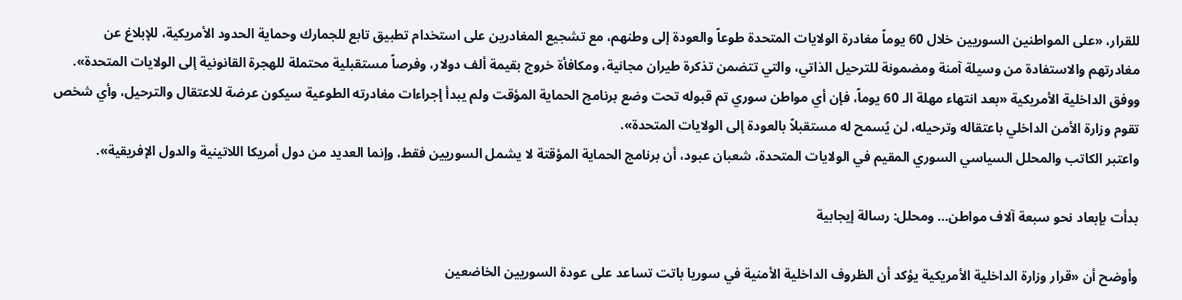للقرار، «على المواطنين السوريين خلال 60 يوماً مغادرة الولايات المتحدة طوعاً والعودة إلى وطنهم، مع تشجيع المغادرين على استخدام تطبيق تابع للجمارك وحماية الحدود الأمريكية، للإبلاغ عن مغادرتهم والاستفادة من وسيلة آمنة ومضمونة للترحيل الذاتي، والتي تتضمن تذكرة طيران مجانية، ومكافأة خروج بقيمة ألف دولار، وفرصاً مستقبلية محتملة للهجرة القانونية إلى الولايات المتحدة».
ووفق الداخلية الأمريكية «بعد انتهاء مهلة الـ 60 يوماً، فإن أي مواطن سوري تم قبوله تحت وضع برنامج الحماية المؤقت ولم يبدأ إجراءات مغادرته الطوعية سيكون عرضة للاعتقال والترحيل، وأي شخص تقوم وزارة الأمن الداخلي باعتقاله وترحيله، لن يُسمح له مستقبلاً بالعودة إلى الولايات المتحدة».
واعتبر الكاتب والمحلل السياسي السوري المقيم في الولايات المتحدة، شعبان عبود، أن برنامج الحماية المؤقتة لا يشمل السوريين فقط، وإنما العديد من دول أمريكا اللاتينية والدول الإفريقية».

بدأت بإبعاد نحو سبعة آلاف مواطن… ومحلل: رسالة إيجابية

وأوضح أن «قرار وزارة الداخلية الأمريكية يؤكد أن الظروف الداخلية الأمنية في سوريا باتت تساعد على عودة السوريين الخاضعين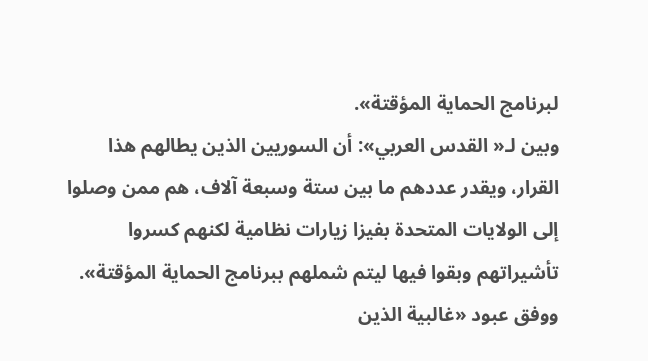لبرنامج الحماية المؤقتة».
وبين لـ« القدس العربي»: أن السوريين الذين يطالهم هذا القرار، ويقدر عددهم ما بين ستة وسبعة آلاف، هم ممن وصلوا إلى الولايات المتحدة بفيزا زيارات نظامية لكنهم كسروا تأشيراتهم وبقوا فيها ليتم شملهم ببرنامج الحماية المؤقتة».
ووفق عبود «غالبية الذين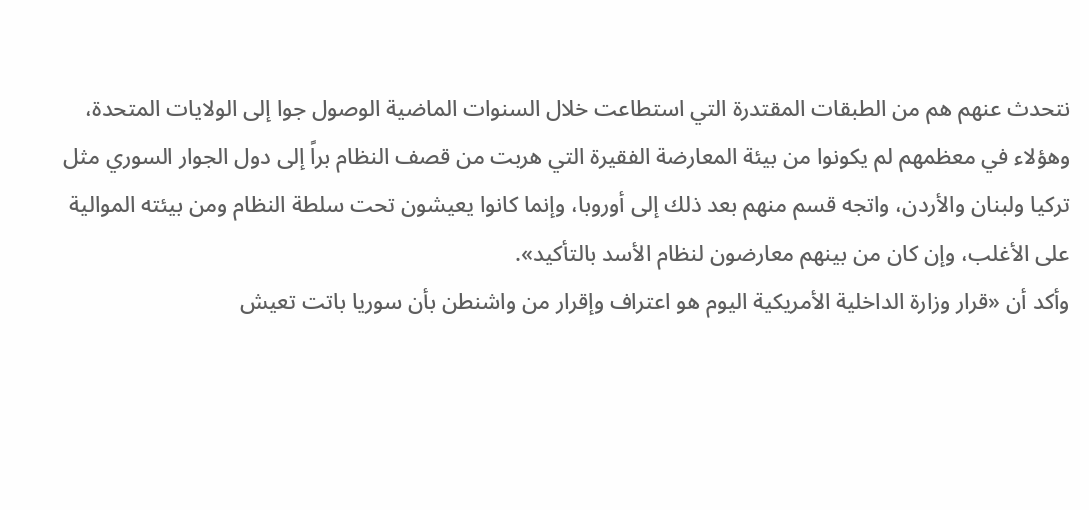نتحدث عنهم هم من الطبقات المقتدرة التي استطاعت خلال السنوات الماضية الوصول جوا إلى الولايات المتحدة، وهؤلاء في معظمهم لم يكونوا من بيئة المعارضة الفقيرة التي هربت من قصف النظام براً إلى دول الجوار السوري مثل تركيا ولبنان والأردن، واتجه قسم منهم بعد ذلك إلى أوروبا، وإنما كانوا يعيشون تحت سلطة النظام ومن بيئته الموالية على الأغلب، وإن كان من بينهم معارضون لنظام الأسد بالتأكيد».
وأكد أن «قرار وزارة الداخلية الأمريكية اليوم هو اعتراف وإقرار من واشنطن بأن سوريا باتت تعيش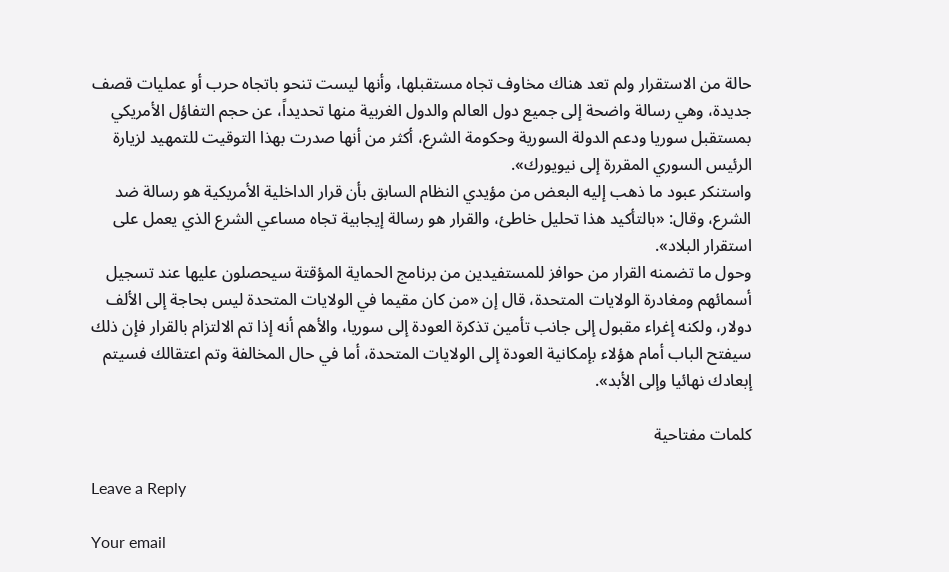حالة من الاستقرار ولم تعد هناك مخاوف تجاه مستقبلها، وأنها ليست تنحو باتجاه حرب أو عمليات قصف جديدة، وهي رسالة واضحة إلى جميع دول العالم والدول الغربية منها تحديداً، عن حجم التفاؤل الأمريكي بمستقبل سوريا ودعم الدولة السورية وحكومة الشرع، أكثر من أنها صدرت بهذا التوقيت للتمهيد لزيارة الرئيس السوري المقررة إلى نيويورك».
واستنكر عبود ما ذهب إليه البعض من مؤيدي النظام السابق بأن قرار الداخلية الأمريكية هو رسالة ضد الشرع، وقال: «بالتأكيد هذا تحليل خاطئ، والقرار هو رسالة إيجابية تجاه مساعي الشرع الذي يعمل على استقرار البلاد».
وحول ما تضمنه القرار من حوافز للمستفيدين من برنامج الحماية المؤقتة سيحصلون عليها عند تسجيل أسمائهم ومغادرة الولايات المتحدة، قال إن «من كان مقيما في الولايات المتحدة ليس بحاجة إلى الألف دولار، ولكنه إغراء مقبول إلى جانب تأمين تذكرة العودة إلى سوريا، والأهم أنه إذا تم الالتزام بالقرار فإن ذلك سيفتح الباب أمام هؤلاء بإمكانية العودة إلى الولايات المتحدة، أما في حال المخالفة وتم اعتقالك فسيتم إبعادك نهائيا وإلى الأبد».

كلمات مفتاحية

Leave a Reply

Your email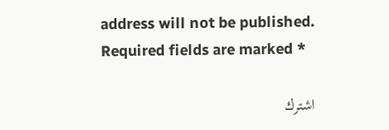address will not be published. Required fields are marked *

اشترك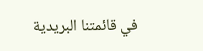في قائمتنا البريدية